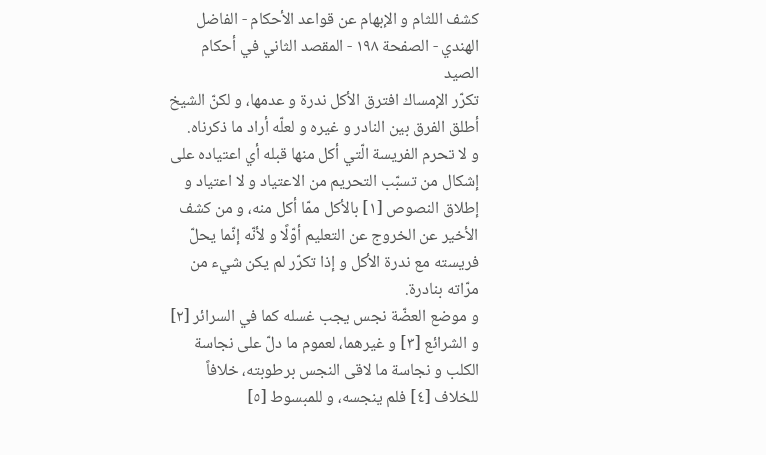كشف اللثام و الإبهام عن قواعد الأحكام - الفاضل الهندي - الصفحة ١٩٨ - المقصد الثاني في أحكام الصيد
تكرّر الإمساك افترق الأكل ندرة و عدمها، و لكنّ الشيخ أطلق الفرق بين النادر و غيره و لعلّه أراد ما ذكرناه.
و لا تحرم الفريسة الّتي أكل منها قبله أي اعتياده على إشكال من تسبّب التحريم من الاعتياد و لا اعتياد و إطلاق النصوص [١] بالأكل ممّا أكل منه، و من كشف الأخير عن الخروج عن التعليم أوّلًا و لأنّه إنّما يحلّ فريسته مع ندرة الأكل و إذا تكرّر لم يكن شيء من مرّاته بنادرة.
و موضع العضّة نجس يجب غسله كما في السرائر [٢] و الشرائع [٣] و غيرهما، لعموم ما دلّ على نجاسة الكلب و نجاسة ما لاقى النجس برطوبته، خلافاً للخلاف [٤] فلم ينجسه، و للمبسوط [٥]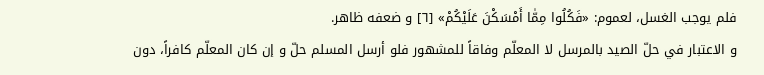فلم يوجب الغسل، لعموم: «فَكُلُوا مِمّٰا أَمْسَكْنَ عَلَيْكُمْ» [٦] و ضعفه ظاهر.
و الاعتبار في حلّ الصيد بالمرسل لا المعلّم وفاقاً للمشهور فلو أرسل المسلم حلّ و إن كان المعلّم كافراً، دون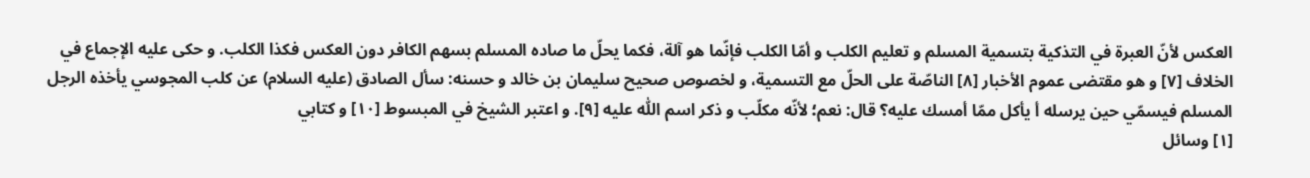العكس لأنّ العبرة في التذكية بتسمية المسلم و تعليم الكلب و أمّا الكلب فإنّما هو آلة، فكما يحلّ ما صاده المسلم بسهم الكافر دون العكس فكذا الكلب. و حكى عليه الإجماع في الخلاف [٧] و هو مقتضى عموم الأخبار [٨] الناصّة على الحلّ مع التسمية، و لخصوص صحيح سليمان بن خالد و حسنه: سأل الصادق (عليه السلام) عن كلب المجوسي يأخذه الرجل المسلم فيسمّي حين يرسله أ يأكل ممّا أمسك عليه؟ قال: نعم؛ لأنّه مكلّب و ذكر اسم اللّٰه عليه [٩]. و اعتبر الشيخ في المبسوط [١٠] و كتابي
[١] وسائل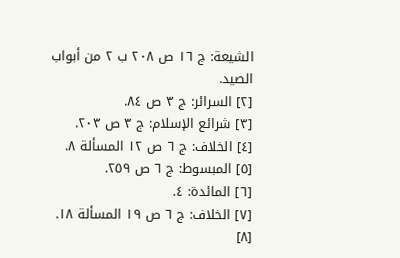الشيعة: ج ١٦ ص ٢٠٨ ب ٢ من أبواب الصيد.
[٢] السرائر: ج ٣ ص ٨٤.
[٣] شرائع الإسلام: ج ٣ ص ٢٠٣.
[٤] الخلاف: ج ٦ ص ١٢ المسألة ٨.
[٥] المبسوط: ج ٦ ص ٢٥٩.
[٦] المائدة: ٤.
[٧] الخلاف: ج ٦ ص ١٩ المسألة ١٨.
[٨]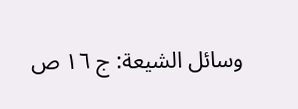وسائل الشيعة: ج ١٦ ص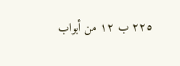٢٢٥ ب ١٢ من أبواب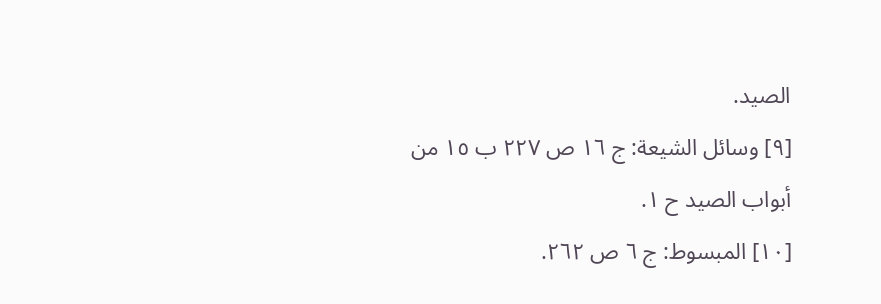الصيد.
[٩] وسائل الشيعة: ج ١٦ ص ٢٢٧ ب ١٥ من أبواب الصيد ح ١.
[١٠] المبسوط: ج ٦ ص ٢٦٢.